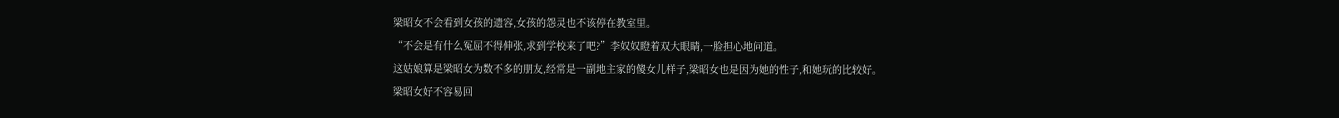梁昭女不会看到女孩的遗容,女孩的怨灵也不该停在教室里。
“不会是有什么冤屈不得伸张,求到学校来了吧?”李奴奴瞪着双大眼睛,一脸担心地问道。
这姑娘算是梁昭女为数不多的朋友,经常是一副地主家的傻女儿样子,梁昭女也是因为她的性子,和她玩的比较好。
梁昭女好不容易回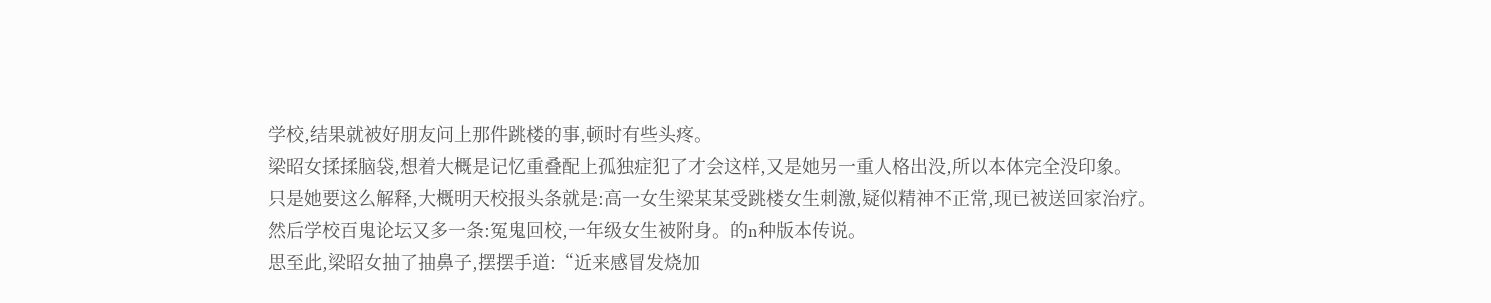学校,结果就被好朋友问上那件跳楼的事,顿时有些头疼。
梁昭女揉揉脑袋,想着大概是记忆重叠配上孤独症犯了才会这样,又是她另一重人格出没,所以本体完全没印象。
只是她要这么解释,大概明天校报头条就是:高一女生梁某某受跳楼女生刺激,疑似精神不正常,现已被送回家治疗。
然后学校百鬼论坛又多一条:冤鬼回校,一年级女生被附身。的n种版本传说。
思至此,梁昭女抽了抽鼻子,摆摆手道:“近来感冒发烧加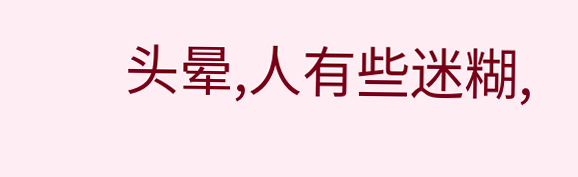头晕,人有些迷糊,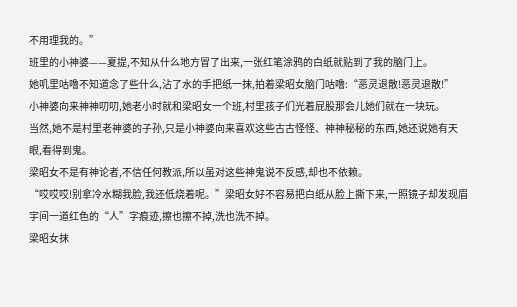不用理我的。”
班里的小神婆——夏提,不知从什么地方冒了出来,一张红笔涂鸦的白纸就贴到了我的脑门上。
她叽里咕噜不知道念了些什么,沾了水的手把纸一抹,拍着梁昭女脑门咕噜:“恶灵退散!恶灵退散!”
小神婆向来神神叨叨,她老小时就和梁昭女一个班,村里孩子们光着屁股那会儿她们就在一块玩。
当然,她不是村里老神婆的子孙,只是小神婆向来喜欢这些古古怪怪、神神秘秘的东西,她还说她有天眼,看得到鬼。
梁昭女不是有神论者,不信任何教派,所以虽对这些神鬼说不反感,却也不依赖。
“哎哎哎!别拿冷水糊我脸,我还低烧着呢。”梁昭女好不容易把白纸从脸上撕下来,一照镜子却发现眉宇间一道红色的“人”字痕迹,擦也擦不掉,洗也洗不掉。
梁昭女抹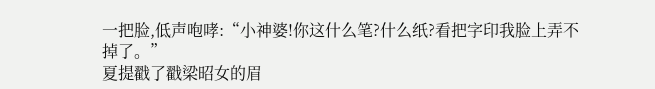一把脸,低声咆哮:“小神婆!你这什么笔?什么纸?看把字印我脸上弄不掉了。”
夏提戳了戳梁昭女的眉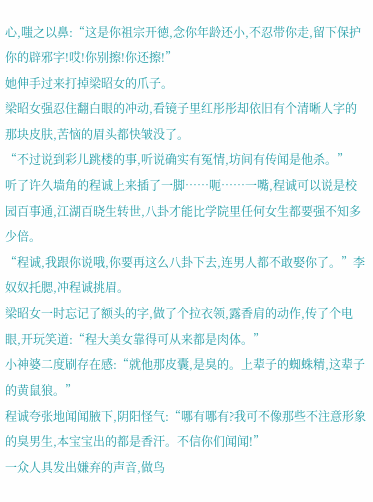心,嗤之以鼻:“这是你祖宗开徳,念你年龄还小,不忍带你走,留下保护你的辟邪字!哎!你别擦!你还擦!”
她伸手过来打掉梁昭女的爪子。
梁昭女强忍住翻白眼的冲动,看镜子里红彤彤却依旧有个清晰人字的那块皮肤,苦恼的眉头都快皱没了。
“不过说到彩儿跳楼的事,听说确实有冤情,坊间有传闻是他杀。”
听了许久墙角的程诚上来插了一脚……呃……一嘴,程诚可以说是校园百事通,江湖百晓生转世,八卦才能比学院里任何女生都要强不知多少倍。
“程诚,我跟你说哦,你要再这么八卦下去,连男人都不敢娶你了。”李奴奴托腮,冲程诚挑眉。
梁昭女一时忘记了额头的字,做了个拉衣领,露香肩的动作,传了个电眼,开玩笑道:“程大美女靠得可从来都是肉体。”
小神婆二度刷存在感:“就他那皮囊,是臭的。上辈子的蜘蛛精,这辈子的黄鼠狼。”
程诚夸张地闻闻腋下,阴阳怪气:“哪有哪有?我可不像那些不注意形象的臭男生,本宝宝出的都是香汗。不信你们闻闻!”
一众人具发出嫌弃的声音,做鸟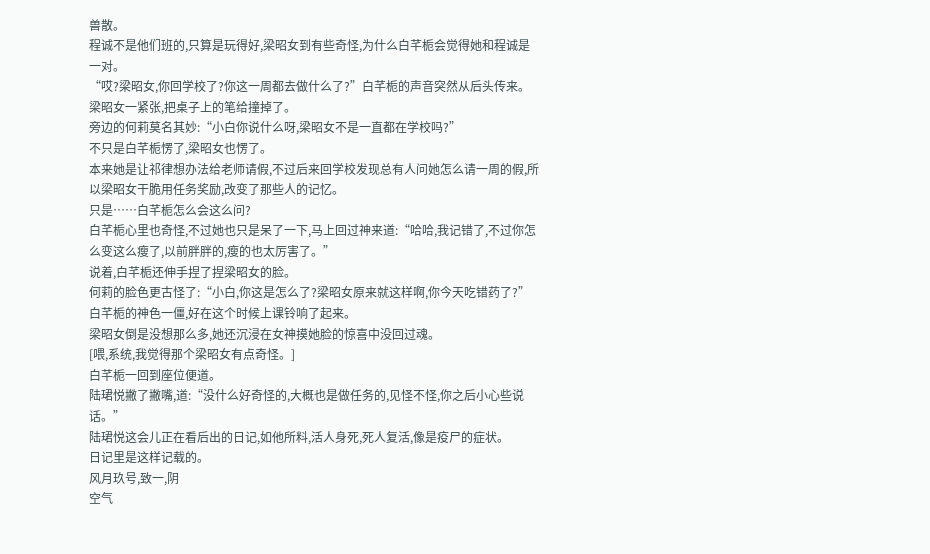兽散。
程诚不是他们班的,只算是玩得好,梁昭女到有些奇怪,为什么白芊栀会觉得她和程诚是一对。
“哎?梁昭女,你回学校了?你这一周都去做什么了?”白芊栀的声音突然从后头传来。
梁昭女一紧张,把桌子上的笔给撞掉了。
旁边的何莉莫名其妙:“小白你说什么呀,梁昭女不是一直都在学校吗?”
不只是白芊栀愣了,梁昭女也愣了。
本来她是让祁律想办法给老师请假,不过后来回学校发现总有人问她怎么请一周的假,所以梁昭女干脆用任务奖励,改变了那些人的记忆。
只是……白芊栀怎么会这么问?
白芊栀心里也奇怪,不过她也只是呆了一下,马上回过神来道:“哈哈,我记错了,不过你怎么变这么瘦了,以前胖胖的,瘦的也太厉害了。”
说着,白芊栀还伸手捏了捏梁昭女的脸。
何莉的脸色更古怪了:“小白,你这是怎么了?梁昭女原来就这样啊,你今天吃错药了?”
白芊栀的神色一僵,好在这个时候上课铃响了起来。
梁昭女倒是没想那么多,她还沉浸在女神摸她脸的惊喜中没回过魂。
[喂,系统,我觉得那个梁昭女有点奇怪。]
白芊栀一回到座位便道。
陆珺悦撇了撇嘴,道:“没什么好奇怪的,大概也是做任务的,见怪不怪,你之后小心些说话。”
陆珺悦这会儿正在看后出的日记,如他所料,活人身死,死人复活,像是疫尸的症状。
日记里是这样记载的。
风月玖号,致一,阴
空气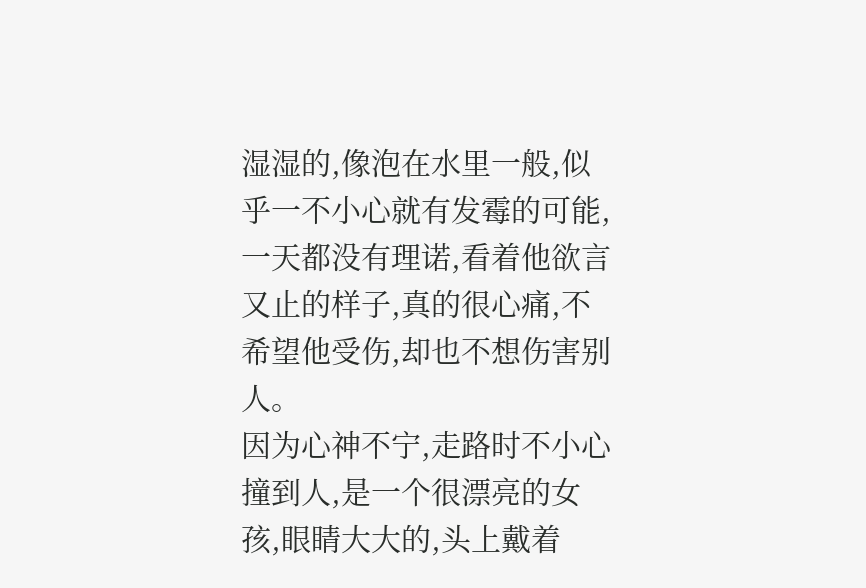湿湿的,像泡在水里一般,似乎一不小心就有发霉的可能,一天都没有理诺,看着他欲言又止的样子,真的很心痛,不希望他受伤,却也不想伤害别人。
因为心神不宁,走路时不小心撞到人,是一个很漂亮的女孩,眼睛大大的,头上戴着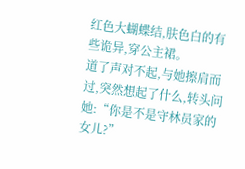红色大蝴蝶结,肤色白的有些诡异,穿公主裙。
道了声对不起,与她擦肩而过,突然想起了什么,转头问她:“你是不是守林员家的女儿?”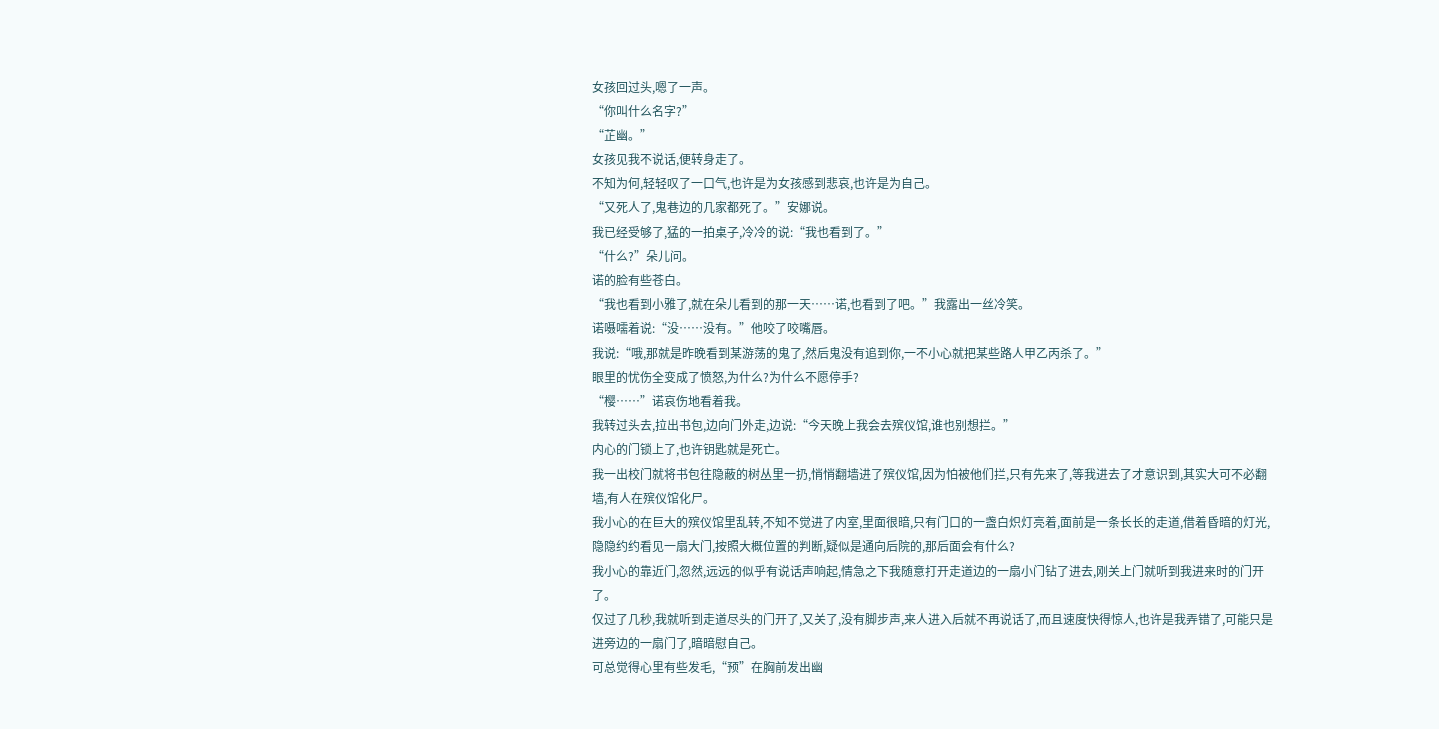女孩回过头,嗯了一声。
“你叫什么名字?”
“芷幽。”
女孩见我不说话,便转身走了。
不知为何,轻轻叹了一口气,也许是为女孩感到悲哀,也许是为自己。
“又死人了,鬼巷边的几家都死了。”安娜说。
我已经受够了,猛的一拍桌子,冷冷的说:“我也看到了。”
“什么?”朵儿问。
诺的脸有些苍白。
“我也看到小雅了,就在朵儿看到的那一天……诺,也看到了吧。”我露出一丝冷笑。
诺嗫嚅着说:“没……没有。”他咬了咬嘴唇。
我说:“哦,那就是昨晚看到某游荡的鬼了,然后鬼没有追到你,一不小心就把某些路人甲乙丙杀了。”
眼里的忧伤全变成了愤怒,为什么?为什么不愿停手?
“樱……”诺哀伤地看着我。
我转过头去,拉出书包,边向门外走,边说:“今天晚上我会去殡仪馆,谁也别想拦。”
内心的门锁上了,也许钥匙就是死亡。
我一出校门就将书包往隐蔽的树丛里一扔,悄悄翻墙进了殡仪馆,因为怕被他们拦,只有先来了,等我进去了才意识到,其实大可不必翻墙,有人在殡仪馆化尸。
我小心的在巨大的殡仪馆里乱转,不知不觉进了内室,里面很暗,只有门口的一盏白炽灯亮着,面前是一条长长的走道,借着昏暗的灯光,隐隐约约看见一扇大门,按照大概位置的判断,疑似是通向后院的,那后面会有什么?
我小心的靠近门,忽然,远远的似乎有说话声响起,情急之下我随意打开走道边的一扇小门钻了进去,刚关上门就听到我进来时的门开了。
仅过了几秒,我就听到走道尽头的门开了,又关了,没有脚步声,来人进入后就不再说话了,而且速度快得惊人,也许是我弄错了,可能只是进旁边的一扇门了,暗暗慰自己。
可总觉得心里有些发毛,“预”在胸前发出幽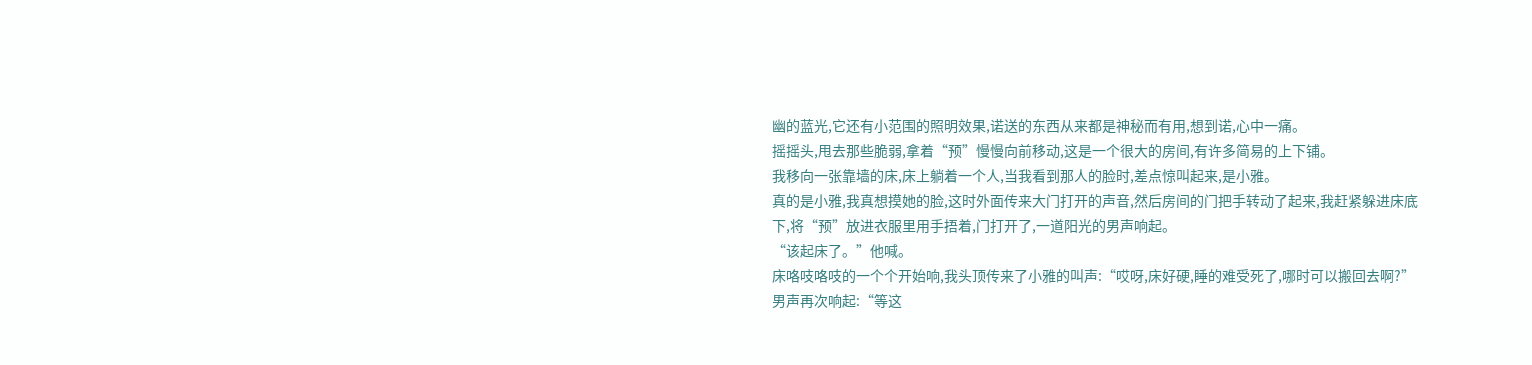幽的蓝光,它还有小范围的照明效果,诺送的东西从来都是神秘而有用,想到诺,心中一痛。
摇摇头,甩去那些脆弱,拿着“预”慢慢向前移动,这是一个很大的房间,有许多简易的上下铺。
我移向一张靠墙的床,床上躺着一个人,当我看到那人的脸时,差点惊叫起来,是小雅。
真的是小雅,我真想摸她的脸,这时外面传来大门打开的声音,然后房间的门把手转动了起来,我赶紧躲进床底下,将“预”放进衣服里用手捂着,门打开了,一道阳光的男声响起。
“该起床了。”他喊。
床咯吱咯吱的一个个开始响,我头顶传来了小雅的叫声:“哎呀,床好硬,睡的难受死了,哪时可以搬回去啊?”
男声再次响起:“等这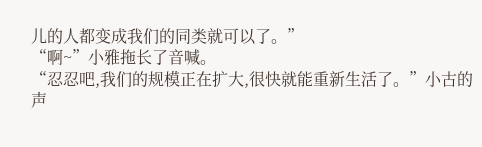儿的人都变成我们的同类就可以了。”
“啊~”小雅拖长了音喊。
“忍忍吧,我们的规模正在扩大,很快就能重新生活了。”小古的声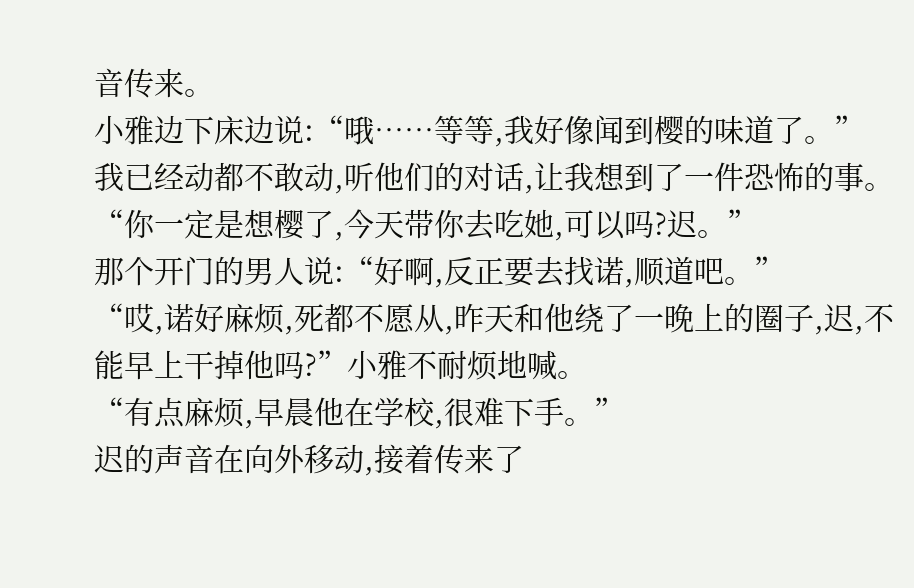音传来。
小雅边下床边说:“哦……等等,我好像闻到樱的味道了。”
我已经动都不敢动,听他们的对话,让我想到了一件恐怖的事。
“你一定是想樱了,今天带你去吃她,可以吗?迟。”
那个开门的男人说:“好啊,反正要去找诺,顺道吧。”
“哎,诺好麻烦,死都不愿从,昨天和他绕了一晚上的圈子,迟,不能早上干掉他吗?”小雅不耐烦地喊。
“有点麻烦,早晨他在学校,很难下手。”
迟的声音在向外移动,接着传来了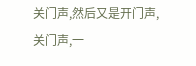关门声,然后又是开门声,关门声,一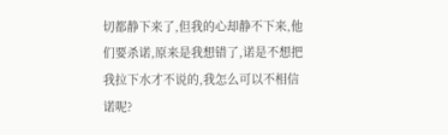切都静下来了,但我的心却静不下来,他们要杀诺,原来是我想错了,诺是不想把我拉下水才不说的,我怎么可以不相信诺呢?